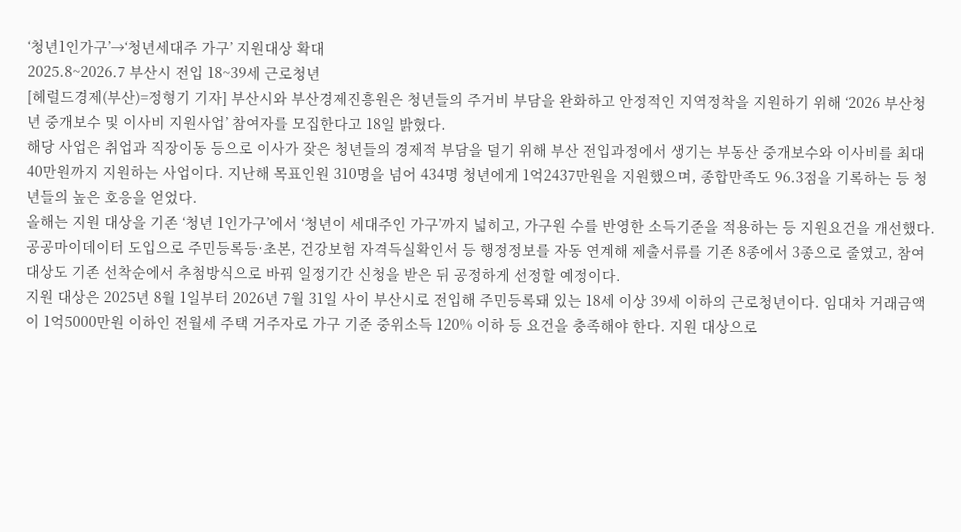‘청년1인가구’→‘청년세대주 가구’ 지원대상 확대
2025.8~2026.7 부산시 전입 18~39세 근로청년
[헤럴드경제(부산)=정형기 기자] 부산시와 부산경제진흥원은 청년들의 주거비 부담을 완화하고 안정적인 지역정착을 지원하기 위해 ‘2026 부산청년 중개보수 및 이사비 지원사업’ 참여자를 모집한다고 18일 밝혔다.
해당 사업은 취업과 직장이동 등으로 이사가 잦은 청년들의 경제적 부담을 덜기 위해 부산 전입과정에서 생기는 부동산 중개보수와 이사비를 최대 40만원까지 지원하는 사업이다. 지난해 목표인원 310명을 넘어 434명 청년에게 1억2437만원을 지원했으며, 종합만족도 96.3점을 기록하는 등 청년들의 높은 호응을 얻었다.
올해는 지원 대상을 기존 ‘청년 1인가구’에서 ‘청년이 세대주인 가구’까지 넓히고, 가구원 수를 반영한 소득기준을 적용하는 등 지원요건을 개선했다. 공공마이데이터 도입으로 주민등록등·초본, 건강보험 자격득실확인서 등 행정정보를 자동 연계해 제출서류를 기존 8종에서 3종으로 줄였고, 참여 대상도 기존 선착순에서 추첨방식으로 바꿔 일정기간 신청을 받은 뒤 공정하게 선정할 예정이다.
지원 대상은 2025년 8월 1일부터 2026년 7월 31일 사이 부산시로 전입해 주민등록돼 있는 18세 이상 39세 이하의 근로청년이다. 임대차 거래금액이 1억5000만원 이하인 전월세 주택 거주자로 가구 기준 중위소득 120% 이하 등 요건을 충족해야 한다. 지원 대상으로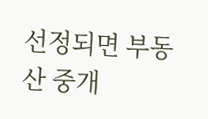선정되면 부동산 중개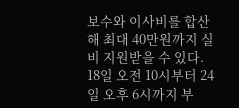보수와 이사비를 합산해 최대 40만원까지 실비 지원받을 수 있다.
18일 오전 10시부터 24일 오후 6시까지 부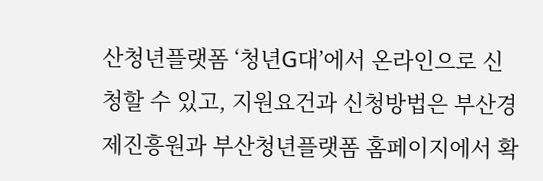산청년플랫폼 ‘청년G대’에서 온라인으로 신청할 수 있고, 지원요건과 신청방법은 부산경제진흥원과 부산청년플랫폼 홈페이지에서 확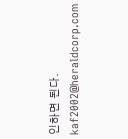인하면 된다.
kaf2002@heraldcorp.com